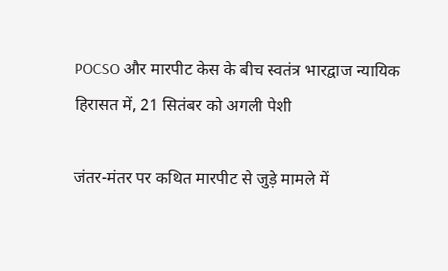POCSO और मारपीट केस के बीच स्वतंत्र भारद्वाज न्यायिक हिरासत में, 21 सितंबर को अगली पेशी

जंतर-मंतर पर कथित मारपीट से जुड़े मामले में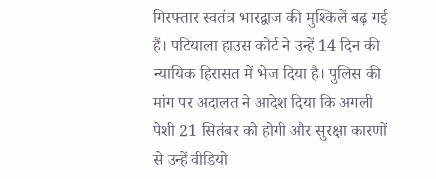गिरफ्तार स्वतंत्र भारद्वाज की मुश्किलें बढ़ गई हैं। पटियाला हाउस कोर्ट ने उन्हें 14 दिन की न्यायिक हिरासत में भेज दिया है। पुलिस की मांग पर अदालत ने आदेश दिया कि अगली पेशी 21 सितंबर को होगी और सुरक्षा कारणों से उन्हें वीडियो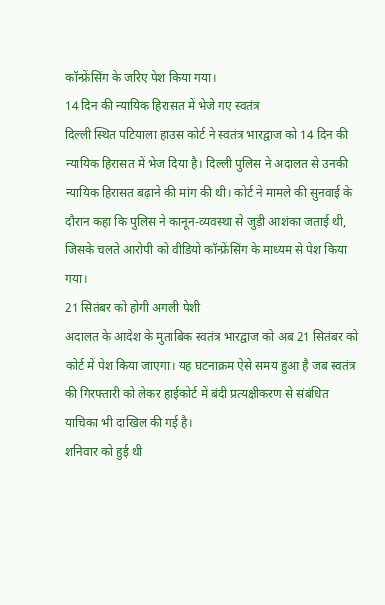कॉन्फ्रेंसिंग के जरिए पेश किया गया।
14 दिन की न्यायिक हिरासत में भेजे गए स्वतंत्र
दिल्ली स्थित पटियाला हाउस कोर्ट ने स्वतंत्र भारद्वाज को 14 दिन की न्यायिक हिरासत में भेज दिया है। दिल्ली पुलिस ने अदालत से उनकी न्यायिक हिरासत बढ़ाने की मांग की थी। कोर्ट ने मामले की सुनवाई के दौरान कहा कि पुलिस ने कानून-व्यवस्था से जुड़ी आशंका जताई थी, जिसके चलते आरोपी को वीडियो कॉन्फ्रेंसिंग के माध्यम से पेश किया गया।
21 सितंबर को होगी अगली पेशी
अदालत के आदेश के मुताबिक स्वतंत्र भारद्वाज को अब 21 सितंबर को कोर्ट में पेश किया जाएगा। यह घटनाक्रम ऐसे समय हुआ है जब स्वतंत्र की गिरफ्तारी को लेकर हाईकोर्ट में बंदी प्रत्यक्षीकरण से संबंधित याचिका भी दाखिल की गई है।
शनिवार को हुई थी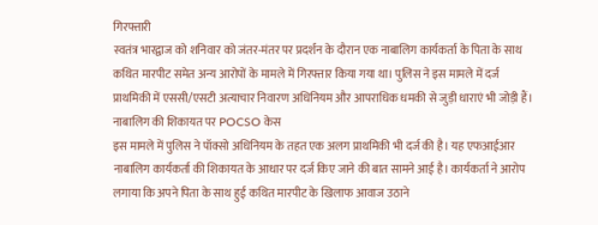गिरफ्तारी
स्वतंत्र भारद्वाज को शनिवार को जंतर-मंतर पर प्रदर्शन के दौरान एक नाबालिग कार्यकर्ता के पिता के साथ कथित मारपीट समेत अन्य आरोपों के मामले में गिरफ्तार किया गया था। पुलिस ने इस मामले में दर्ज प्राथमिकी में एससी/एसटी अत्याचार निवारण अधिनियम और आपराधिक धमकी से जुड़ी धाराएं भी जोड़ी हैं।
नाबालिग की शिकायत पर POCSO केस
इस मामले में पुलिस ने पॉक्सो अधिनियम के तहत एक अलग प्राथमिकी भी दर्ज की है। यह एफआईआर नाबालिग कार्यकर्ता की शिकायत के आधार पर दर्ज किए जाने की बात सामने आई है। कार्यकर्ता ने आरोप लगाया कि अपने पिता के साथ हुई कथित मारपीट के खिलाफ आवाज उठाने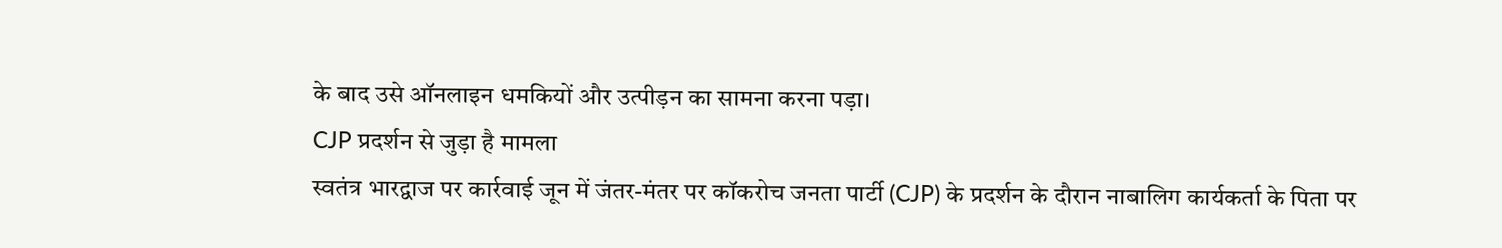के बाद उसे ऑनलाइन धमकियों और उत्पीड़न का सामना करना पड़ा।
CJP प्रदर्शन से जुड़ा है मामला
स्वतंत्र भारद्वाज पर कार्रवाई जून में जंतर-मंतर पर कॉकरोच जनता पार्टी (CJP) के प्रदर्शन के दौरान नाबालिग कार्यकर्ता के पिता पर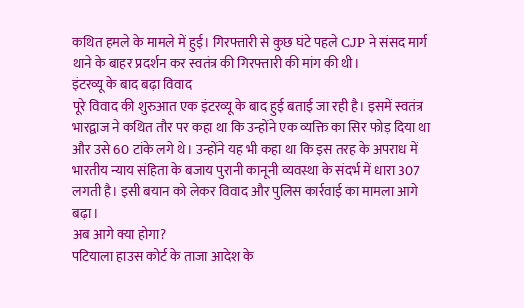कथित हमले के मामले में हुई। गिरफ्तारी से कुछ घंटे पहले CJP ने संसद मार्ग थाने के बाहर प्रदर्शन कर स्वतंत्र की गिरफ्तारी की मांग की थी।
इंटरव्यू के बाद बढ़ा विवाद
पूरे विवाद की शुरुआत एक इंटरव्यू के बाद हुई बताई जा रही है। इसमें स्वतंत्र भारद्वाज ने कथित तौर पर कहा था कि उन्होंने एक व्यक्ति का सिर फोड़ दिया था और उसे 60 टांके लगे थे। उन्होंने यह भी कहा था कि इस तरह के अपराध में भारतीय न्याय संहिता के बजाय पुरानी कानूनी व्यवस्था के संदर्भ में धारा 307 लगती है। इसी बयान को लेकर विवाद और पुलिस कार्रवाई का मामला आगे बढ़ा।
अब आगे क्या होगा?
पटियाला हाउस कोर्ट के ताजा आदेश के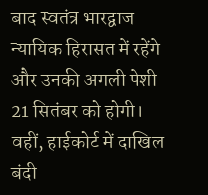बाद स्वतंत्र भारद्वाज न्यायिक हिरासत में रहेंगे और उनकी अगली पेशी 21 सितंबर को होगी। वहीं, हाईकोर्ट में दाखिल बंदी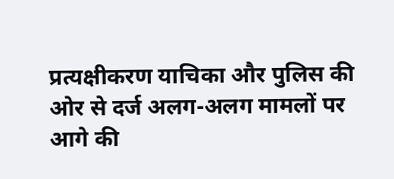प्रत्यक्षीकरण याचिका और पुलिस की ओर से दर्ज अलग-अलग मामलों पर आगे की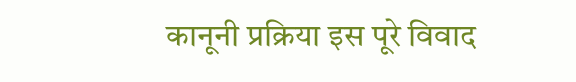कानूनी प्रक्रिया इस पूरे विवाद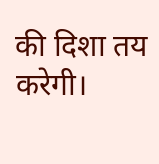की दिशा तय करेगी।